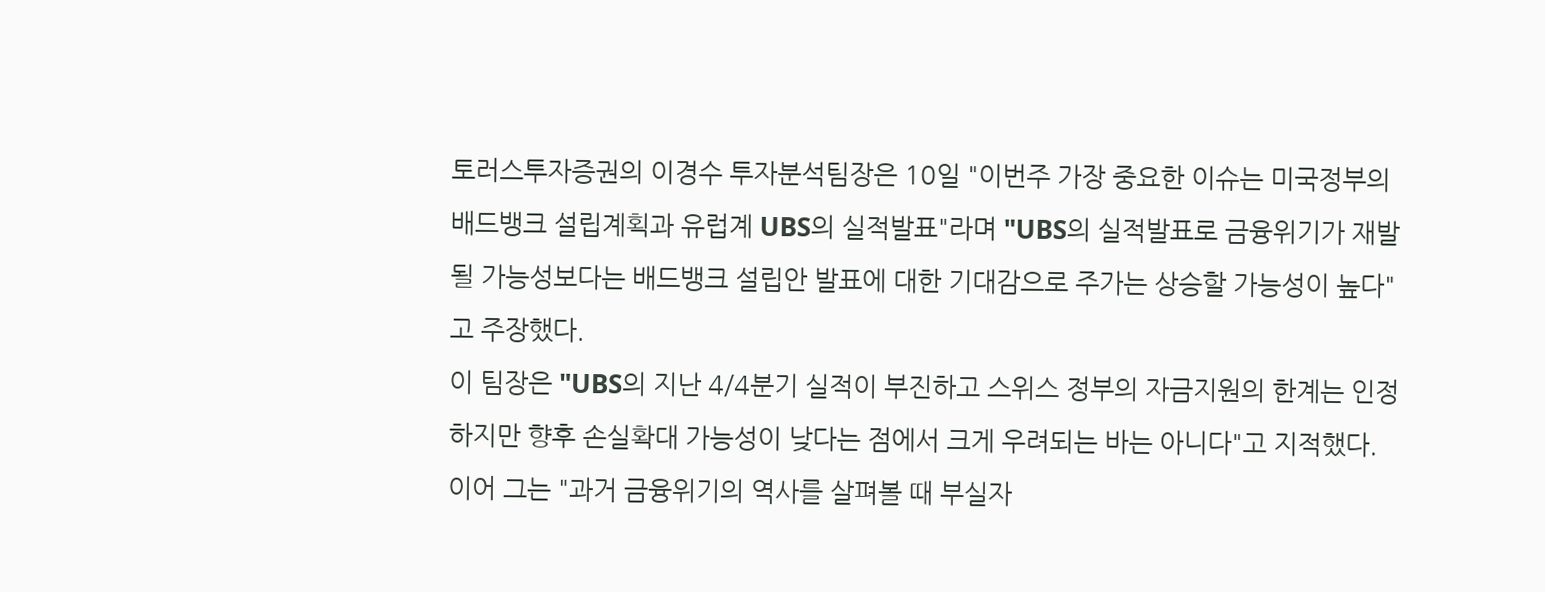토러스투자증권의 이경수 투자분석팀장은 10일 "이번주 가장 중요한 이슈는 미국정부의 배드뱅크 설립계획과 유럽계 UBS의 실적발표"라며 "UBS의 실적발표로 금융위기가 재발될 가능성보다는 배드뱅크 설립안 발표에 대한 기대감으로 주가는 상승할 가능성이 높다"고 주장했다.
이 팀장은 "UBS의 지난 4/4분기 실적이 부진하고 스위스 정부의 자금지원의 한계는 인정하지만 향후 손실확대 가능성이 낮다는 점에서 크게 우려되는 바는 아니다"고 지적했다.
이어 그는 "과거 금융위기의 역사를 살펴볼 때 부실자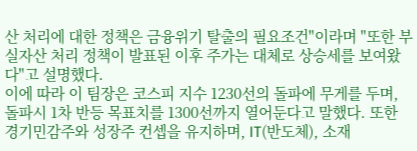산 처리에 대한 정책은 금융위기 탈출의 필요조건"이라며 "또한 부실자산 처리 정책이 발표된 이후 주가는 대체로 상승세를 보여왔다"고 설명했다.
이에 따라 이 팀장은 코스피 지수 1230선의 돌파에 무게를 두며, 돌파시 1차 반등 목표치를 1300선까지 열어둔다고 말했다. 또한 경기민감주와 성장주 컨셉을 유지하며, IT(반도체), 소재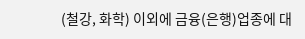(철강, 화학) 이외에 금융(은행)업종에 대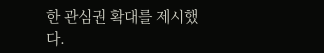한 관심권 확대를 제시했다.